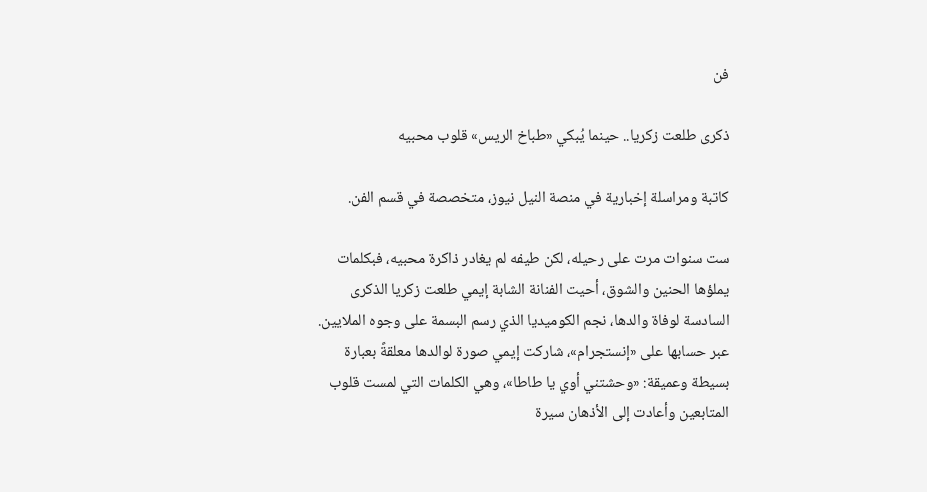فن

ذكرى طلعت زكريا.. حينما يُبكي «طباخ الريس» قلوب محبيه

كاتبة ومراسلة إخبارية في منصة النيل نيوز، متخصصة في قسم الفن.

ست سنوات مرت على رحيله، لكن طيفه لم يغادر ذاكرة محبيه، فبكلمات يملؤها الحنين والشوق، أحيت الفنانة الشابة إيمي طلعت زكريا الذكرى السادسة لوفاة والدها، نجم الكوميديا الذي رسم البسمة على وجوه الملايين. عبر حسابها على «إنستجرام»، شاركت إيمي صورة لوالدها معلقةً بعبارة بسيطة وعميقة: «وحشتني أوي يا طاطا»، وهي الكلمات التي لمست قلوب المتابعين وأعادت إلى الأذهان سيرة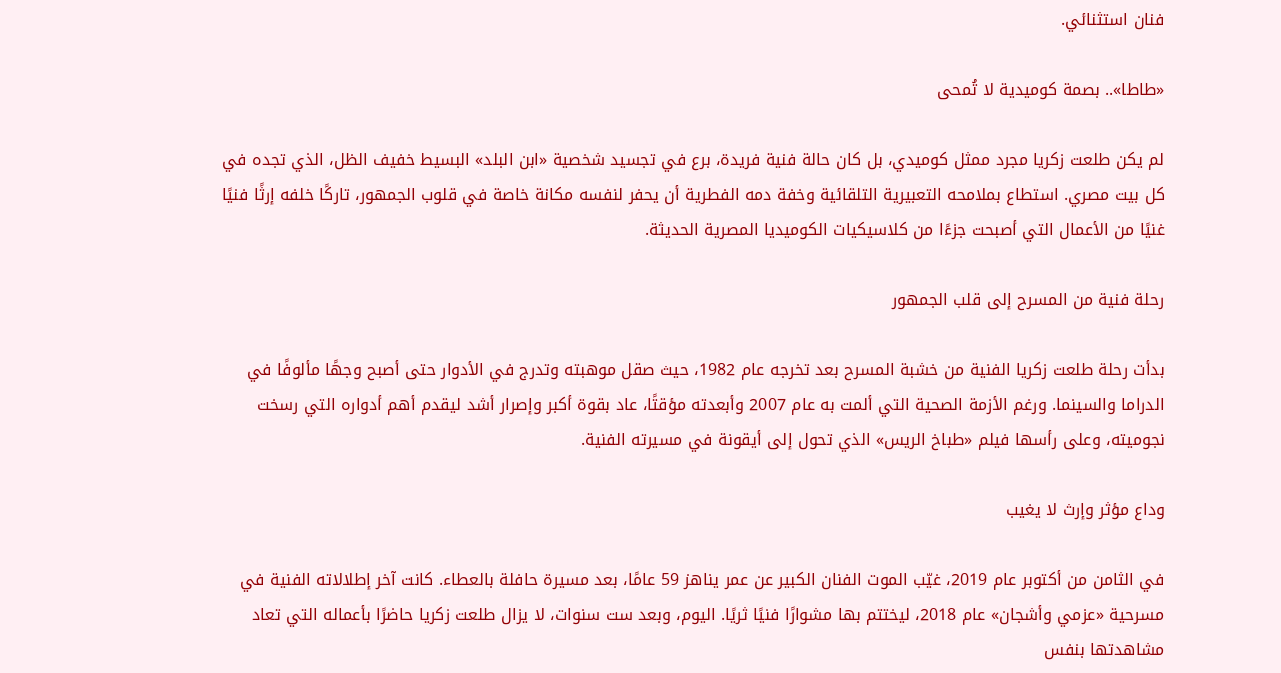فنان استثنائي.

«طاطا».. بصمة كوميدية لا تُمحى

لم يكن طلعت زكريا مجرد ممثل كوميدي، بل كان حالة فنية فريدة، برع في تجسيد شخصية «ابن البلد» البسيط خفيف الظل، الذي تجده في كل بيت مصري. استطاع بملامحه التعبيرية التلقائية وخفة دمه الفطرية أن يحفر لنفسه مكانة خاصة في قلوب الجمهور، تاركًا خلفه إرثًا فنيًا غنيًا من الأعمال التي أصبحت جزءًا من كلاسيكيات الكوميديا المصرية الحديثة.

رحلة فنية من المسرح إلى قلب الجمهور

بدأت رحلة طلعت زكريا الفنية من خشبة المسرح بعد تخرجه عام 1982، حيث صقل موهبته وتدرج في الأدوار حتى أصبح وجهًا مألوفًا في الدراما والسينما. ورغم الأزمة الصحية التي ألمت به عام 2007 وأبعدته مؤقتًا، عاد بقوة أكبر وإصرار أشد ليقدم أهم أدواره التي رسخت نجوميته، وعلى رأسها فيلم «طباخ الريس» الذي تحول إلى أيقونة في مسيرته الفنية.

وداع مؤثر وإرث لا يغيب

في الثامن من أكتوبر عام 2019، غيّب الموت الفنان الكبير عن عمر يناهز 59 عامًا، بعد مسيرة حافلة بالعطاء. كانت آخر إطلالاته الفنية في مسرحية «عزمي وأشجان» عام 2018، ليختتم بها مشوارًا فنيًا ثريًا. اليوم، وبعد ست سنوات، لا يزال طلعت زكريا حاضرًا بأعماله التي تعاد مشاهدتها بنفس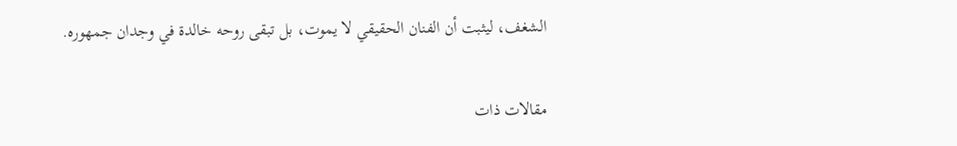الشغف، ليثبت أن الفنان الحقيقي لا يموت، بل تبقى روحه خالدة في وجدان جمهوره.

مقالات ذات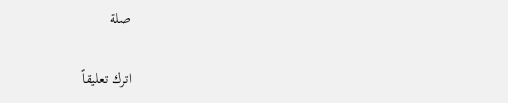صلة

اترك تعليقاً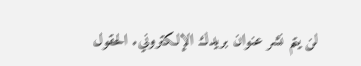لن يتم نشر عنوان بريدك الإلكتروني. الحقول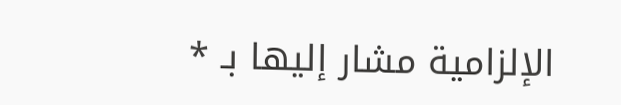الإلزامية مشار إليها بـ *